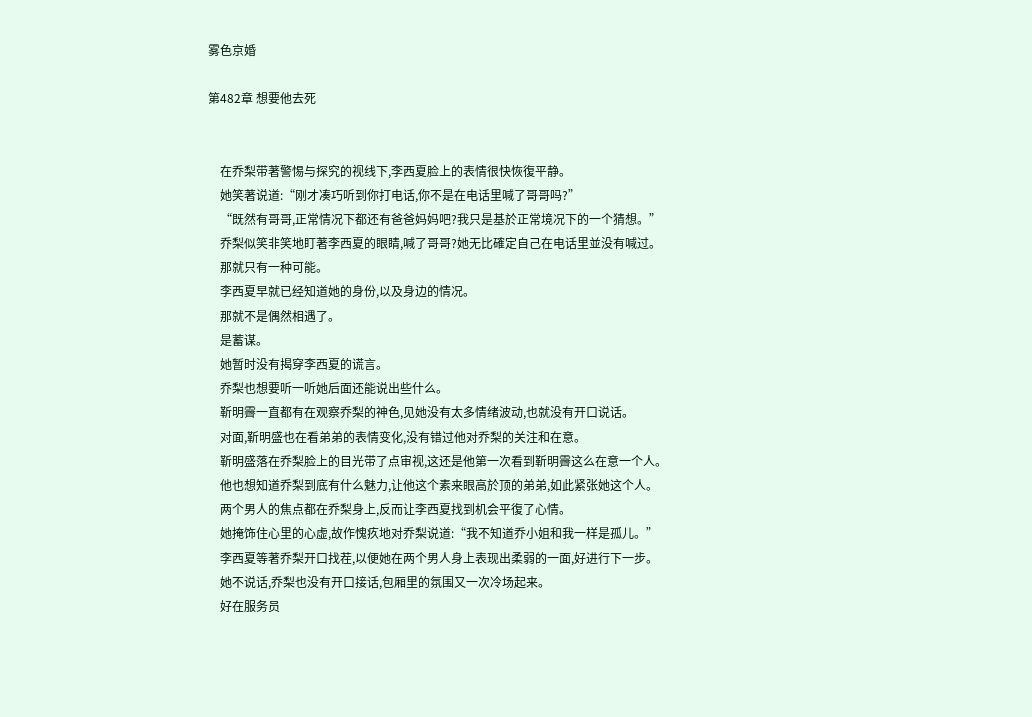雾色京婚

第482章 想要他去死


    在乔梨带著警惕与探究的视线下,李西夏脸上的表情很快恢復平静。
    她笑著说道:“刚才凑巧听到你打电话,你不是在电话里喊了哥哥吗?”
    “既然有哥哥,正常情况下都还有爸爸妈妈吧?我只是基於正常境况下的一个猜想。”
    乔梨似笑非笑地盯著李西夏的眼睛,喊了哥哥?她无比確定自己在电话里並没有喊过。
    那就只有一种可能。
    李西夏早就已经知道她的身份,以及身边的情况。
    那就不是偶然相遇了。
    是蓄谋。
    她暂时没有揭穿李西夏的谎言。
    乔梨也想要听一听她后面还能说出些什么。
    靳明霽一直都有在观察乔梨的神色,见她没有太多情绪波动,也就没有开口说话。
    对面,靳明盛也在看弟弟的表情变化,没有错过他对乔梨的关注和在意。
    靳明盛落在乔梨脸上的目光带了点审视,这还是他第一次看到靳明霽这么在意一个人。
    他也想知道乔梨到底有什么魅力,让他这个素来眼高於顶的弟弟,如此紧张她这个人。
    两个男人的焦点都在乔梨身上,反而让李西夏找到机会平復了心情。
    她掩饰住心里的心虚,故作愧疚地对乔梨说道:“我不知道乔小姐和我一样是孤儿。”
    李西夏等著乔梨开口找茬,以便她在两个男人身上表现出柔弱的一面,好进行下一步。
    她不说话,乔梨也没有开口接话,包厢里的氛围又一次冷场起来。
    好在服务员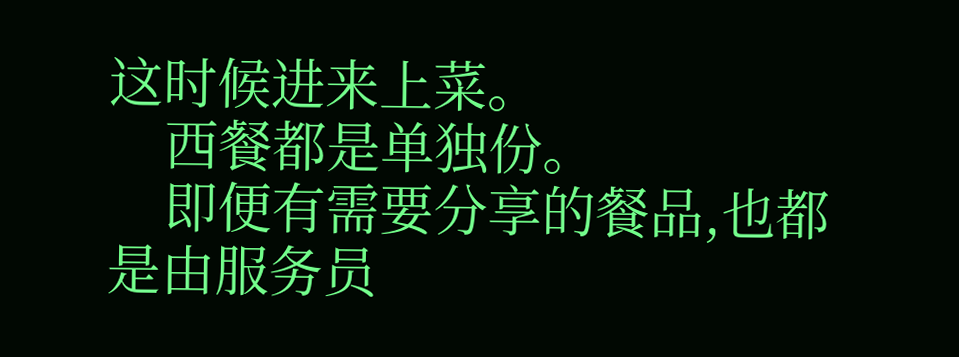这时候进来上菜。
    西餐都是单独份。
    即便有需要分享的餐品,也都是由服务员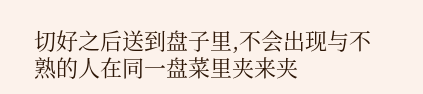切好之后送到盘子里,不会出现与不熟的人在同一盘菜里夹来夹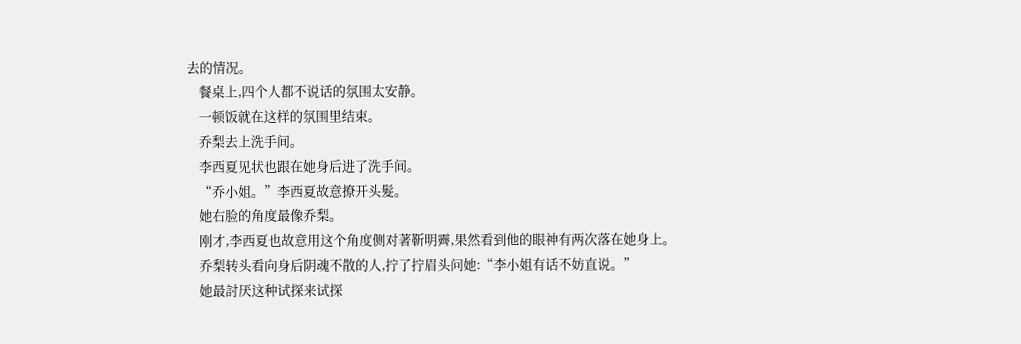去的情况。
    餐桌上,四个人都不说话的氛围太安静。
    一顿饭就在这样的氛围里结束。
    乔梨去上洗手间。
    李西夏见状也跟在她身后进了洗手间。
    “乔小姐。”李西夏故意撩开头髮。
    她右脸的角度最像乔梨。
    刚才,李西夏也故意用这个角度侧对著靳明霽,果然看到他的眼神有两次落在她身上。
    乔梨转头看向身后阴魂不散的人,拧了拧眉头问她:“李小姐有话不妨直说。”
    她最討厌这种试探来试探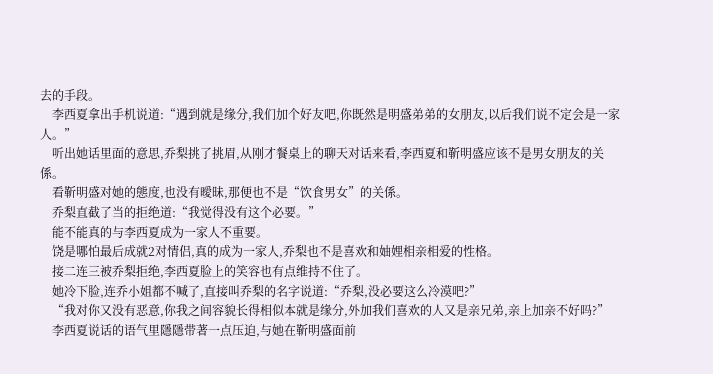去的手段。
    李西夏拿出手机说道:“遇到就是缘分,我们加个好友吧,你既然是明盛弟弟的女朋友,以后我们说不定会是一家人。”
    听出她话里面的意思,乔梨挑了挑眉,从刚才餐桌上的聊天对话来看,李西夏和靳明盛应该不是男女朋友的关係。
    看靳明盛对她的態度,也没有曖昧,那便也不是“饮食男女”的关係。
    乔梨直截了当的拒绝道:“我觉得没有这个必要。”
    能不能真的与李西夏成为一家人不重要。
    饶是哪怕最后成就2对情侣,真的成为一家人,乔梨也不是喜欢和妯娌相亲相爱的性格。
    接二连三被乔梨拒绝,李西夏脸上的笑容也有点维持不住了。
    她冷下脸,连乔小姐都不喊了,直接叫乔梨的名字说道:“乔梨,没必要这么冷漠吧?”
    “我对你又没有恶意,你我之间容貌长得相似本就是缘分,外加我们喜欢的人又是亲兄弟,亲上加亲不好吗?”
    李西夏说话的语气里隱隱带著一点压迫,与她在靳明盛面前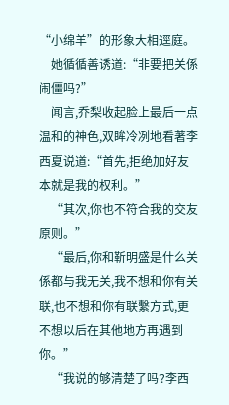“小绵羊”的形象大相逕庭。
    她循循善诱道:“非要把关係闹僵吗?”
    闻言,乔梨收起脸上最后一点温和的神色,双眸冷冽地看著李西夏说道:“首先,拒绝加好友本就是我的权利。”
    “其次,你也不符合我的交友原则。”
    “最后,你和靳明盛是什么关係都与我无关,我不想和你有关联,也不想和你有联繫方式,更不想以后在其他地方再遇到你。”
    “我说的够清楚了吗?李西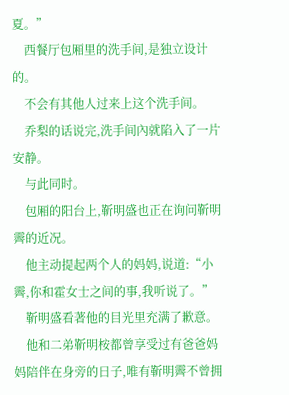夏。”
    西餐厅包厢里的洗手间,是独立设计的。
    不会有其他人过来上这个洗手间。
    乔梨的话说完,洗手间內就陷入了一片安静。
    与此同时。
    包厢的阳台上,靳明盛也正在询问靳明霽的近况。
    他主动提起两个人的妈妈,说道:“小霽,你和霍女士之间的事,我听说了。”
    靳明盛看著他的目光里充满了歉意。
    他和二弟靳明桉都曾享受过有爸爸妈妈陪伴在身旁的日子,唯有靳明霽不曾拥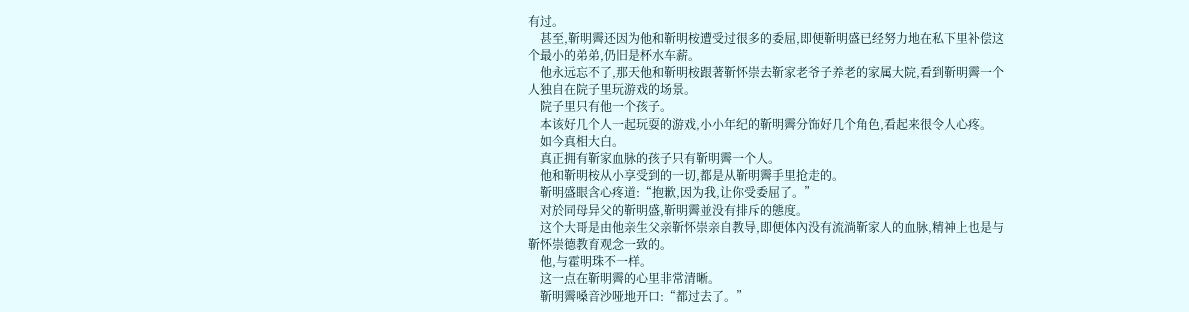有过。
    甚至,靳明霽还因为他和靳明桉遭受过很多的委屈,即便靳明盛已经努力地在私下里补偿这个最小的弟弟,仍旧是杯水车薪。
    他永远忘不了,那天他和靳明桉跟著靳怀崇去靳家老爷子养老的家属大院,看到靳明霽一个人独自在院子里玩游戏的场景。
    院子里只有他一个孩子。
    本该好几个人一起玩耍的游戏,小小年纪的靳明霽分饰好几个角色,看起来很令人心疼。
    如今真相大白。
    真正拥有靳家血脉的孩子只有靳明霽一个人。
    他和靳明桉从小享受到的一切,都是从靳明霽手里抢走的。
    靳明盛眼含心疼道:“抱歉,因为我,让你受委屈了。”
    对於同母异父的靳明盛,靳明霽並没有排斥的態度。
    这个大哥是由他亲生父亲靳怀崇亲自教导,即便体內没有流淌靳家人的血脉,精神上也是与靳怀崇德教育观念一致的。
    他,与霍明珠不一样。
    这一点在靳明霽的心里非常清晰。
    靳明霽嗓音沙哑地开口:“都过去了。”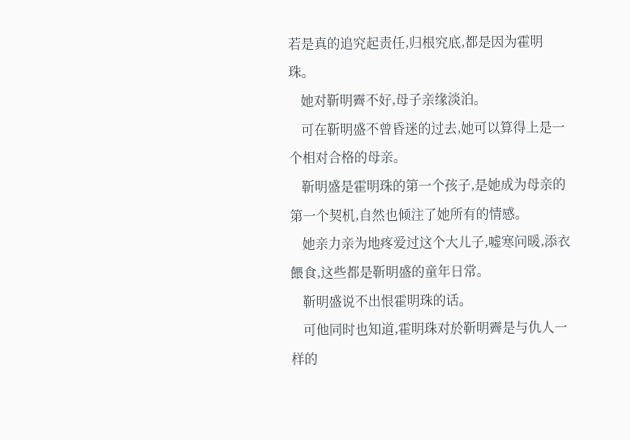若是真的追究起责任,归根究底,都是因为霍明珠。
    她对靳明霽不好,母子亲缘淡泊。
    可在靳明盛不曾昏迷的过去,她可以算得上是一个相对合格的母亲。
    靳明盛是霍明珠的第一个孩子,是她成为母亲的第一个契机,自然也倾注了她所有的情感。
    她亲力亲为地疼爱过这个大儿子,嘘寒问暖,添衣餵食,这些都是靳明盛的童年日常。
    靳明盛说不出恨霍明珠的话。
    可他同时也知道,霍明珠对於靳明霽是与仇人一样的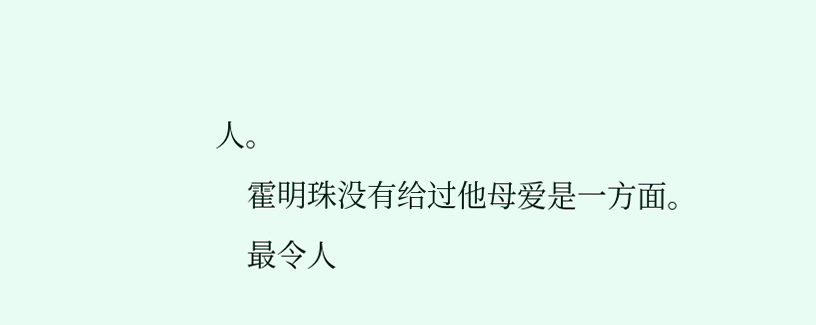人。
    霍明珠没有给过他母爱是一方面。
    最令人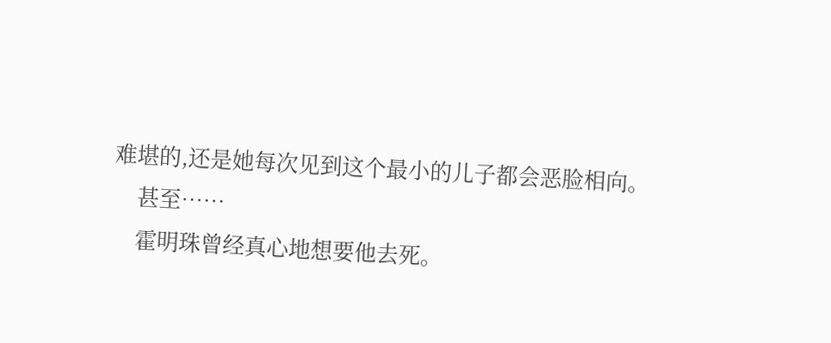难堪的,还是她每次见到这个最小的儿子都会恶脸相向。
    甚至……
    霍明珠曾经真心地想要他去死。